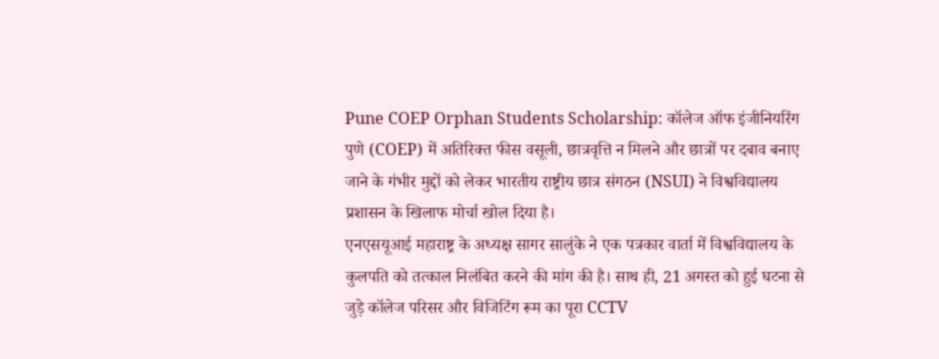Pune COEP Orphan Students Scholarship: कॉलेज ऑफ इंजीनियरिंग पुणे (COEP) में अतिरिक्त फीस वसूली, छात्रवृत्ति न मिलने और छात्रों पर दबाव बनाए जाने के गंभीर मुद्दों को लेकर भारतीय राष्ट्रीय छात्र संगठन (NSUI) ने विश्वविद्यालय प्रशासन के खिलाफ मोर्चा खोल दिया है।
एनएसयूआई महाराष्ट्र के अध्यक्ष सागर सालुंके ने एक पत्रकार वार्ता में विश्वविद्यालय के कुलपति को तत्काल निलंबित करने की मांग की है। साथ ही, 21 अगस्त को हुई घटना से जुड़े कॉलेज परिसर और विजिटिंग रूम का पूरा CCTV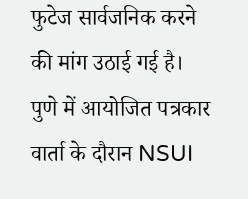फुटेज सार्वजनिक करने की मांग उठाई गई है।
पुणे में आयोजित पत्रकार वार्ता के दौरान NSUI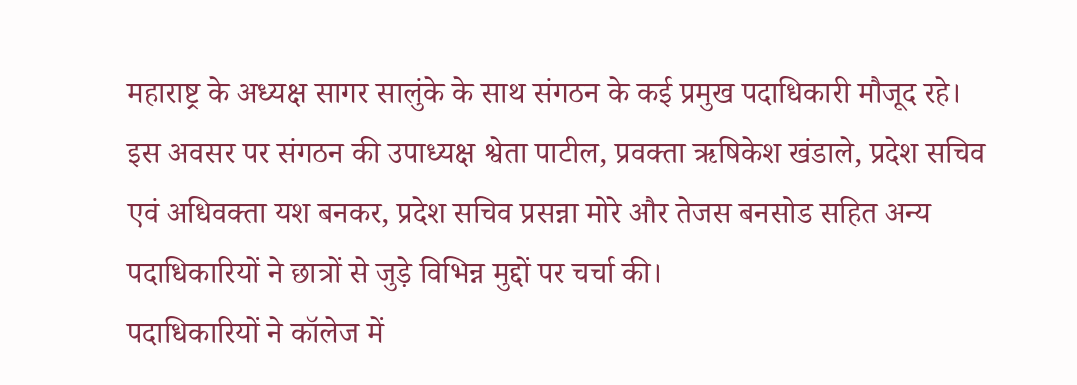महाराष्ट्र के अध्यक्ष सागर सालुंके के साथ संगठन के कई प्रमुख पदाधिकारी मौजूद रहे। इस अवसर पर संगठन की उपाध्यक्ष श्वेता पाटील, प्रवक्ता ऋषिकेश खंडाले, प्रदेश सचिव एवं अधिवक्ता यश बनकर, प्रदेश सचिव प्रसन्ना मोरे और तेजस बनसोड सहित अन्य पदाधिकारियों ने छात्रों से जुड़े विभिन्न मुद्दों पर चर्चा की।
पदाधिकारियों ने कॉलेज में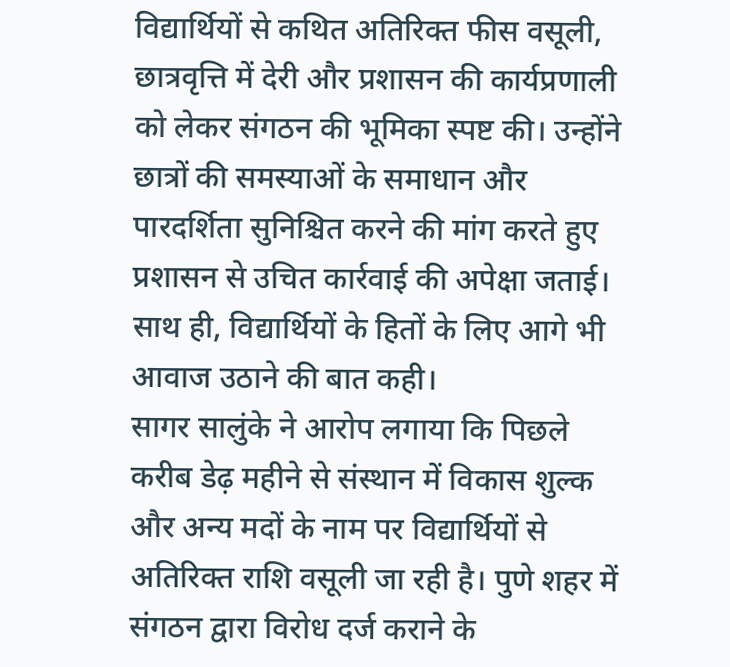विद्यार्थियों से कथित अतिरिक्त फीस वसूली, छात्रवृत्ति में देरी और प्रशासन की कार्यप्रणाली को लेकर संगठन की भूमिका स्पष्ट की। उन्होंने छात्रों की समस्याओं के समाधान और पारदर्शिता सुनिश्चित करने की मांग करते हुए प्रशासन से उचित कार्रवाई की अपेक्षा जताई। साथ ही, विद्यार्थियों के हितों के लिए आगे भी आवाज उठाने की बात कही।
सागर सालुंके ने आरोप लगाया कि पिछले करीब डेढ़ महीने से संस्थान में विकास शुल्क और अन्य मदों के नाम पर विद्यार्थियों से अतिरिक्त राशि वसूली जा रही है। पुणे शहर में संगठन द्वारा विरोध दर्ज कराने के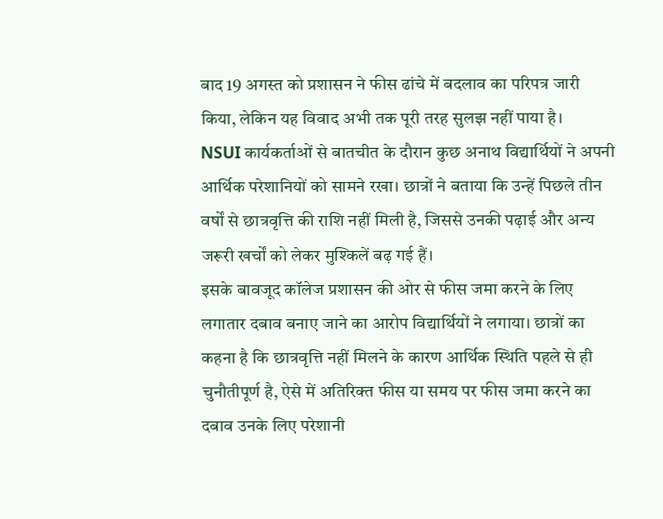बाद 19 अगस्त को प्रशासन ने फीस ढांचे में बदलाव का परिपत्र जारी किया, लेकिन यह विवाद अभी तक पूरी तरह सुलझ नहीं पाया है।
NSUI कार्यकर्ताओं से बातचीत के दौरान कुछ अनाथ विद्यार्थियों ने अपनी आर्थिक परेशानियों को सामने रखा। छात्रों ने बताया कि उन्हें पिछले तीन वर्षों से छात्रवृत्ति की राशि नहीं मिली है, जिससे उनकी पढ़ाई और अन्य जरूरी खर्चों को लेकर मुश्किलें बढ़ गई हैं।
इसके बावजूद कॉलेज प्रशासन की ओर से फीस जमा करने के लिए लगातार दबाव बनाए जाने का आरोप विद्यार्थियों ने लगाया। छात्रों का कहना है कि छात्रवृत्ति नहीं मिलने के कारण आर्थिक स्थिति पहले से ही चुनौतीपूर्ण है, ऐसे में अतिरिक्त फीस या समय पर फीस जमा करने का दबाव उनके लिए परेशानी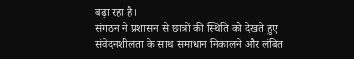बढ़ा रहा है।
संगठन ने प्रशासन से छात्रों की स्थिति को देखते हुए संवेदनशीलता के साथ समाधान निकालने और लंबित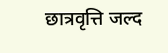छात्रवृत्ति जल्द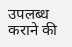उपलब्ध कराने की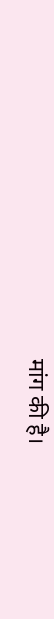मांग की है।